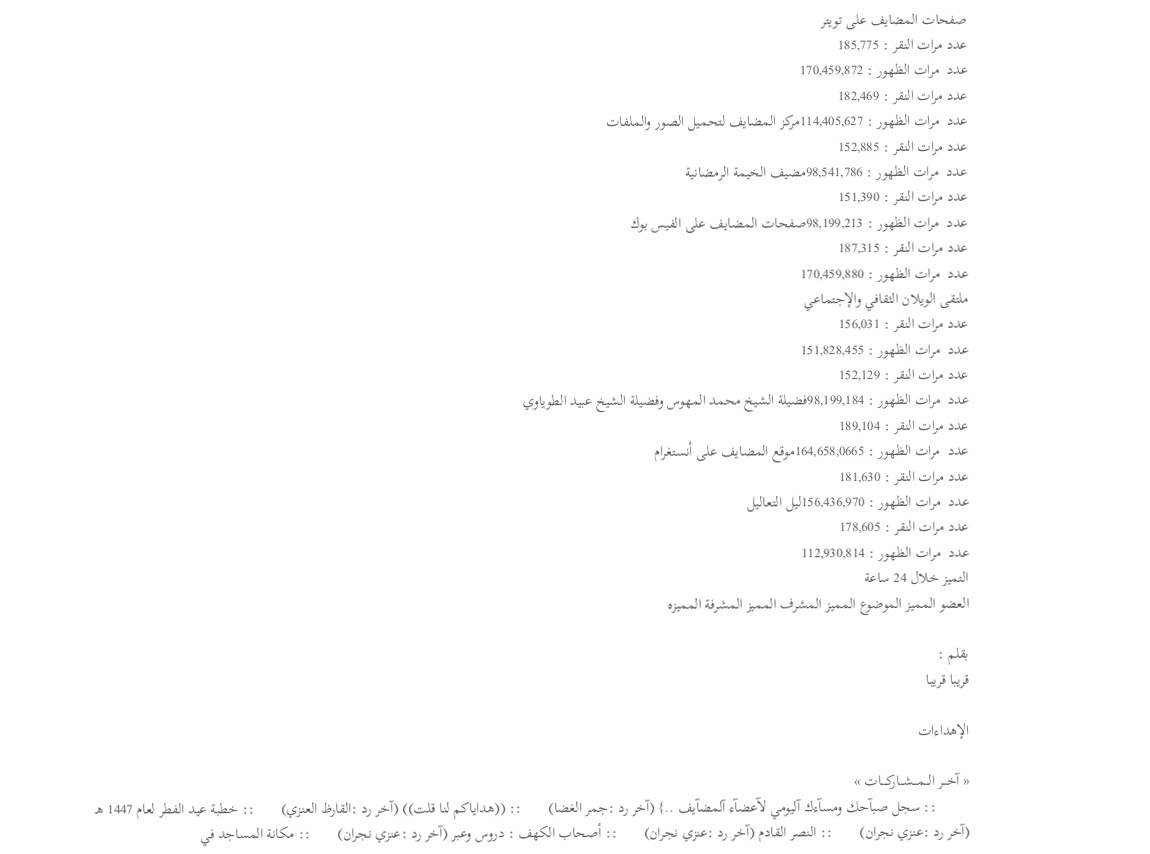صفحات المضايف على تويتر
عدد مرات النقر : 185,775
عدد  مرات الظهور : 170,459,872
عدد مرات النقر : 182,469
عدد  مرات الظهور : 114,405,627مركز المضايف لتحميل الصور والملفات
عدد مرات النقر : 152,885
عدد  مرات الظهور : 98,541,786مضيف الخيمة الرمضانية
عدد مرات النقر : 151,390
عدد  مرات الظهور : 98,199,213صفحات المضايف على الفيس بوك
عدد مرات النقر : 187,315
عدد  مرات الظهور : 170,459,880
ملتقى الويلان الثقافي والإجتماعي
عدد مرات النقر : 156,031
عدد  مرات الظهور : 151,828,455
عدد مرات النقر : 152,129
عدد  مرات الظهور : 98,199,184فضيلة الشيخ محمد المهوس وفضيلة الشيخ عبيد الطوياوي
عدد مرات النقر : 189,104
عدد  مرات الظهور : 164,658,0665موقع المضايف على أنستغرام
عدد مرات النقر : 181,630
عدد  مرات الظهور : 156,436,970ليل التعاليل
عدد مرات النقر : 178,605
عدد  مرات الظهور : 112,930,814
التميز خلال 24 ساعة
العضو المميز الموضوع المميز المشرف المميز المشرفة المميزه

بقلم :
قريبا قريبا

الإهداءات

« آخـــر الـــمـــشـــاركــــات »
         :: سجل صبآحك ومسآءك آليومي لآعضآء آلمضآيف ..} (آخر رد :جمر الغضا)       :: ((هداياكم لنا قلت)) (آخر رد :القارظ العنزي)       :: خطبة عيد الفطر لعام 1447 هـ (آخر رد :عنزي نجران)       :: النصر القادم (آخر رد :عنزي نجران)       :: أصحاب الكهف : دروس وعبر (آخر رد :عنزي نجران)       :: مكانة المساجد في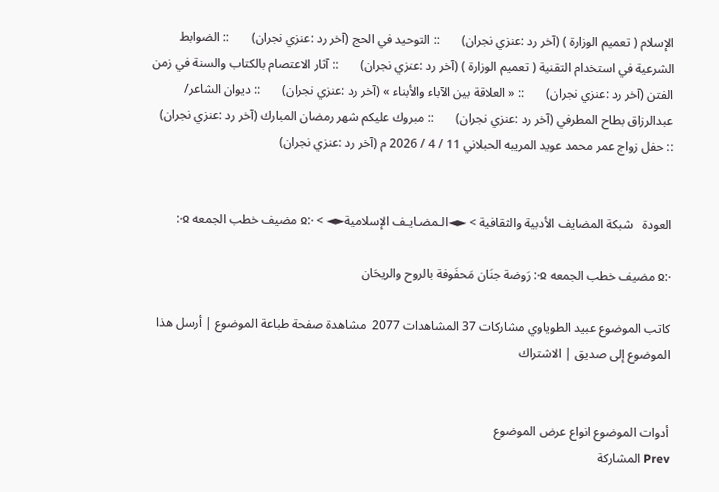الإسلام ( تعميم الوزارة ) (آخر رد :عنزي نجران)       :: التوحيد في الحج (آخر رد :عنزي نجران)       :: الضوابط الشرعية في استخدام التقنية ( تعميم الوزارة ) (آخر رد :عنزي نجران)       :: آثار الاعتصام بالكتاب والسنة في زمن الفتن (آخر رد :عنزي نجران)       :: « العلاقة بين الآباء والأبناء » (آخر رد :عنزي نجران)       :: ديوان الشاعر/ عبدالرزاق بطاح المطرفي (آخر رد :عنزي نجران)       :: مبروك عليكم شهر رمضان المبارك (آخر رد :عنزي نجران)       :: حفل زواج عمر محمد عويد المريبه الحبلاني 11 / 4 / 2026 م (آخر رد :عنزي نجران)


العودة   شبكة المضايف الأدبية والثقافية > ►◄الـمضـايـف الإسلامية►◄ > ჲ჻ مضيف خطب الجمعه ჻ჲ

ჲ჻ مضيف خطب الجمعه ჻ჲ رَوضة جنَان مَحفَوفة بالروح والريحَان

كاتب الموضوع عبيد الطوياوي مشاركات 37 المشاهدات 2077  مشاهدة صفحة طباعة الموضوع | أرسل هذا الموضوع إلى صديق | الاشتراك


أدوات الموضوع انواع عرض الموضوع
Prev المشاركة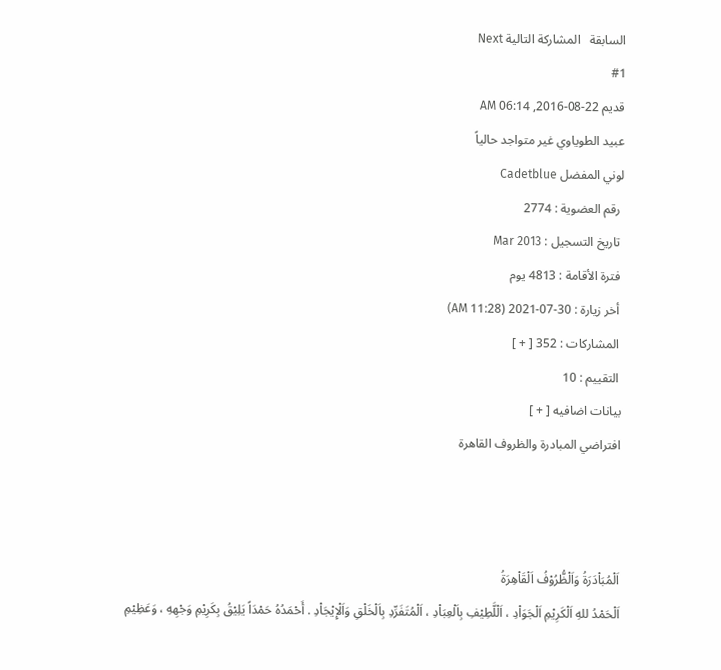السابقة   المشاركة التالية Next
#1
قديم 22-08-2016, 06:14 AM
عبيد الطوياوي غير متواجد حالياً
لوني المفضل Cadetblue
 رقم العضوية : 2774
 تاريخ التسجيل : Mar 2013
 فترة الأقامة : 4813 يوم
 أخر زيارة : 30-07-2021 (11:28 AM)
 المشاركات : 352 [ + ]
 التقييم : 10
بيانات اضافيه [ + ]
افتراضي المبادرة والظروف القاهرة



اَلْمُبَاْدَرَةُ وَاَلْظُّرُوْفُ اَلْقَاْهِرَةُ
اَلْحَمْدُ للهِ اَلْكَرِيْمِ اَلْجَوَاْدِ ، اَلْلَّطِيْفِ بِاَلْعِبَاْدِ ، اَلْمُتَفَرِّدِ بِاَلْخَلْقِ وَاَلْإِيْجَاْدِ . أَحْمَدُهُ حَمْدَاً يَلِيْقُ بِكَرِيْمِ وَجْهِهِ ، وَعَظِيْمِ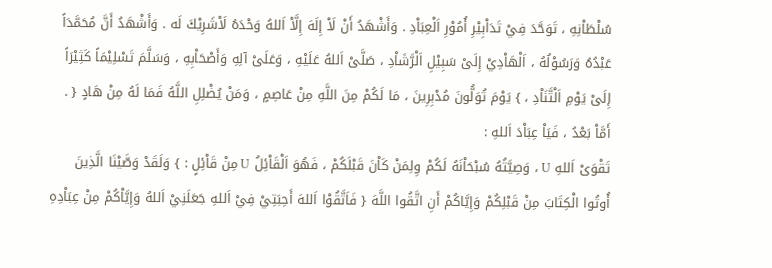سُلْطَاْنِهِ ، تَوَحَّدَ فِيْ تَدَاْبِيْرِ أُمُوْرِ اَلْعِبَاْدِ . وَأَشْهَدُ أَنْ لَاْ إِلَهَ إِلَّاْ اَللهُ وَحْدَهُ لَاْشَرِيْكَ لَه . وَأَشْهَدُ أَنَّ مُحَمَّدَاً عَبْدُهُ وَرَسُوْلُهُ ، اَلْهَاْدِيْ إِلَىْ سَبِيْلِ اَلْرَّشَاْدِ ، صَلَّىْ اَللهُ عَلَيْهِ ، وَعَلَىْ آلِهِ وَأَصْحَاْبِهِ ، وَسَلَّمَ تَسْلِيْمَاً كَثِيْرَاً إِلَىْ يَوْمِ اَلْتَّنَاْدِ ، } يَوْمَ تُوَلُّونَ مُدْبِرِينَ ، مَا لَكُمْ مِنَ اللَّهِ مِنْ عَاصِمٍ ، وَمَنْ يُضْلِلِ اللَّهُ فَمَا لَهُ مِنْ هَادٍ { .
أَمَّاْ بَعْدُ ، فَيَاْ عِبَاْدَ اَللهِ :
تَقْوَىْ اَللهِ U ، وَصِيَّتُهُ سُبْحَاْنَهُ لَكُمْ وِلِمَنْ كَاْنَ قَبْلَكُمْ ، فَهُوَ اَلْقَاْئِلُ U مِنْ قَاْئِلٍ : } وَلَقَدْ وَصَّيْنَا الَّذِينَ أُوتُوا الْكِتَابَ مِنْ قَبْلِكُمْ وَإِيَّاكُمْ أَنِ اتَّقُوا اللَّهَ { فَاَتَّقُوْا اَللهَ أَحِبَتِيْ فِيْ اَللهِ جَعَلَنِيْ اَللهُ وَإِيَّاْكُمْ مِنْ عِبَاْدِهِ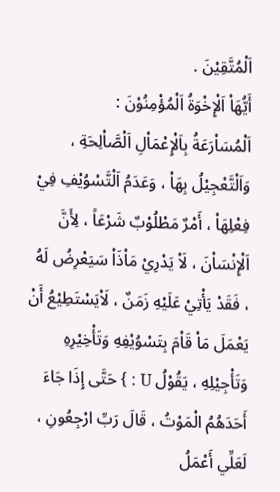اَلْمُتَّقِيْنَ .
أَيُّهَاْ اَلْإِخْوَةُ اَلْمُؤْمِنُوْنَ :
اَلْمُسَاْرَعَةُ بِاَلْإِعْمَاْلِ اَلْصَّاْلِحَةِ ، وَاَلْتَّعْجِيْلُ بِهَاْ ، وَعَدَمُ اَلْتَّسْوُيْفِ فِيْ فِعْلِهَاْ ، أَمْرٌ مَطْلُوْبٌ شَرْعَاً ، لِأَنَّ اَلْإِنْسَاْنَ ، لَاْ يَدْرِيْ مَاْذَاْ سَيَعْرِضُ لَهُ ، فَقَدْ يَأْتِيْ عَلَيْهِ زَمَنٌ ، لَاْيَسْتَطِيْعُ أَنْ يَعْمَلَ مَاْ قَاْمَ بِتَسْوُيْفِهِ وَتَأْخِيْرِهِ وَتَأْجِيْلِهِ ، يَقُوْلُ U : } حَتَّى إِذَا جَاءَ أَحَدَهُمُ الْمَوْتُ ، قَالَ رَبِّ ارْجِعُونِ ، لَعَلِّي أَعْمَلُ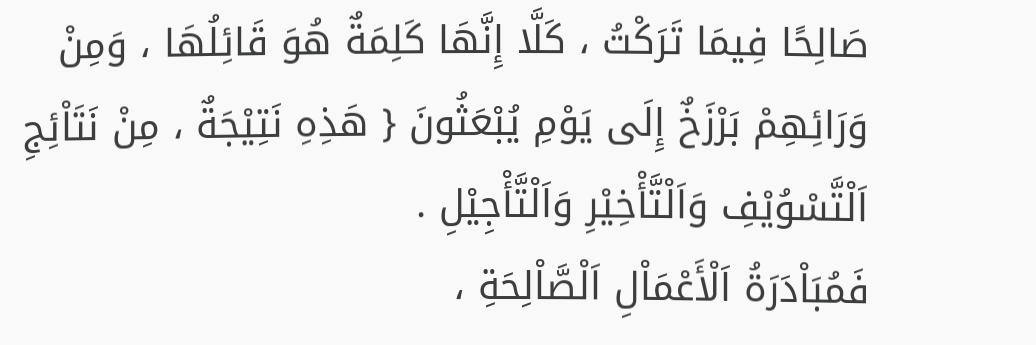صَالِحًا فِيمَا تَرَكْتُ ، كَلَّا إِنَّهَا كَلِمَةٌ هُوَ قَائِلُهَا ، وَمِنْ وَرَائِهِمْ بَرْزَخٌ إِلَى يَوْمِ يُبْعَثُونَ { هَذِهِ نَتِيْجَةٌ ، مِنْ نَتَاْئِجِ اَلْتَّسْوُيْفِ وَاَلْتَّأْخِيْرِ وَاَلْتَّأْجِيْلِ .
فَمُبَاْدَرَةُ اَلْأَعْمَاْلِ اَلْصَّاْلِحَةِ ،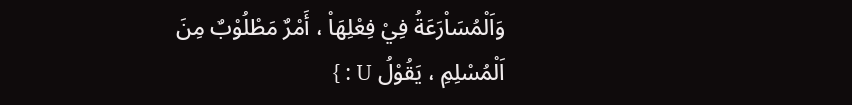وَاَلْمُسَاْرَعَةُ فِيْ فِعْلِهَاْ ، أَمْرٌ مَطْلُوْبٌ مِنَ اَلْمُسْلِمِ ، يَقُوْلُ U : }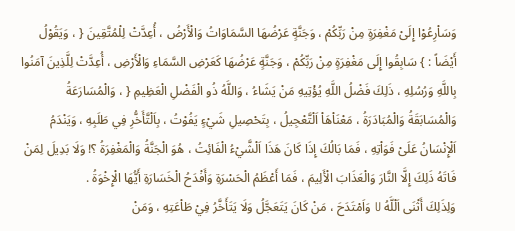وَسَاْرِعُوْا إِلَىْ مَغْفِرَةٍ مِنْ رَبِّكُمْ ، وَجَنَّةٍ عَرْضُهَا السَّمَاوَاتُ وَالْأَرْضُ ، أُعِدَّتْ لِلْمُتَّقِينَ { ، وَيَقُوْلُ أَيْضَاً : } سَابِقُوا إِلَى مَغْفِرَةٍ مِنْ رَبِّكُمْ ، وَجَنَّةٍ عَرْضُهَا كَعَرْضِ السَّمَاءِ وَالْأَرْضِ ، أُعِدَّتْ لِلَّذِينَ آمَنُوا بِاللَّهِ وَرُسُلِهِ ، ذَلِكَ فَضْلُ اللَّهِ يُؤْتِيهِ مَنْ يَشَاءُ ، وَاللَّهُ ذُو الْفَضْلِ الْعَظِيمِ { ، وَالْمُسَارَعَةُ وَالْمُسَابَقَةُ وَالْمُبَادَرَةُ ، مَعْنَاْهَاْ اَلْتَّعْجِيلُ ، بِتَحْصِيلِ شَيْءٍ يَفُوْتُ ، بِاَلْتَّأَخُّرِ فِي طَلَبِهِ ، وَيَنْدَمُ اَلْإِنْسَانُ عَلَىْ فَوَاْتِهِ ، فَمَا بَالُكَ إِذَا كَانَ هَذَا اَلْشَّيْءُ الْفَائِتُ ، هُوَ الْجَنَّةُ وَالْمَغْفِرَةُ ؟! وَلَا بَدِيلَ لِمَنْ فَاتَهُ ذَلِكَ إِلَّا النَّارَ وَالْعَذَابَ الْأَلِيمَ ، فَمَا أَعْظَمُ الْحَسْرَةِ وَأَفْدَحُ الْخَسَارَةِ أَيُّهَا الْإِخْوَةُ .
وَلِذَلِكَ أَثْنَى اَلْلَّهُ U وَاَمْتَدَحَ ، مَنْ كَانَ يَتَعَجَّلُ وَلَا يَتَأَخَّرُ فِيْ طَاْعَتِهِ ، وَمَنْ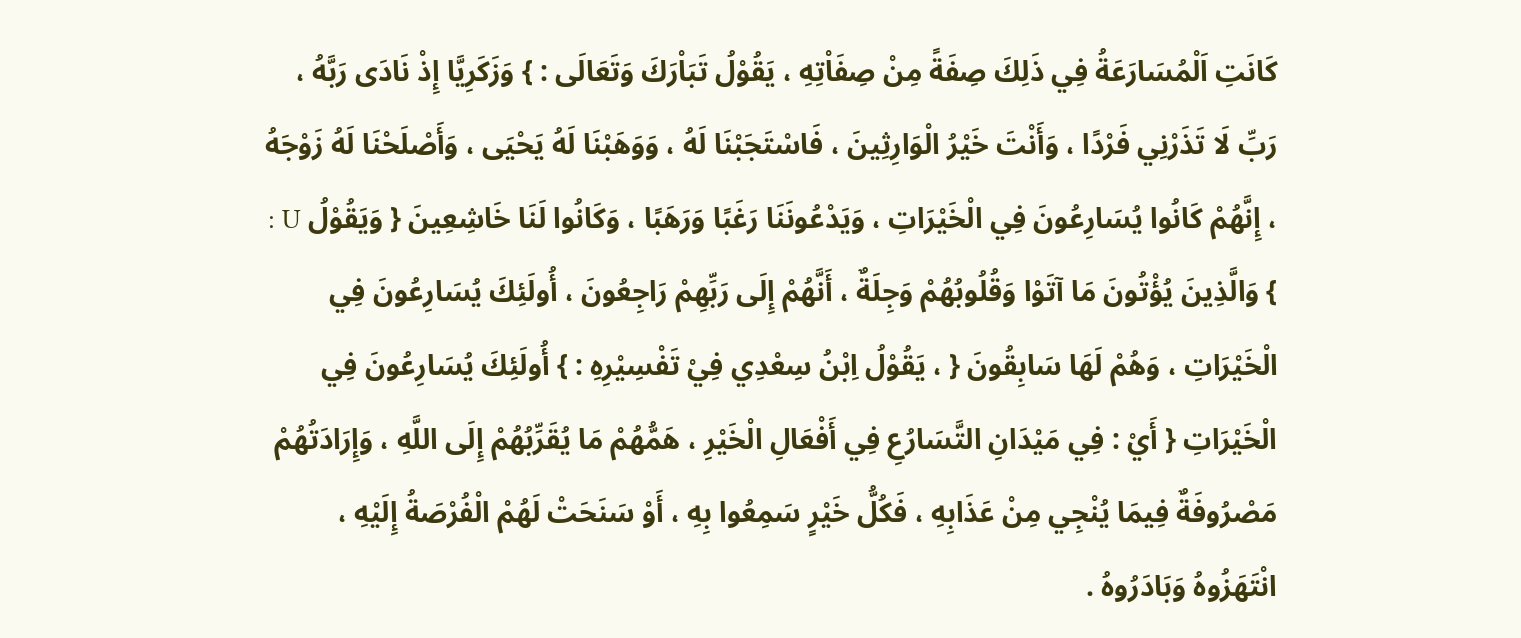كَانَتِ اَلْمُسَارَعَةُ فِي ذَلِكَ صِفَةً مِنْ صِفَاْتِهِ ، يَقُوْلُ تَبَاْرَكَ وَتَعَالَى : } وَزَكَرِيَّا إِذْ نَادَى رَبَّهُ ، رَبِّ لَا تَذَرْنِي فَرْدًا ، وَأَنْتَ خَيْرُ الْوَارِثِينَ ، فَاسْتَجَبْنَا لَهُ ، وَوَهَبْنَا لَهُ يَحْيَى ، وَأَصْلَحْنَا لَهُ زَوْجَهُ ، إِنَّهُمْ كَانُوا يُسَارِعُونَ فِي الْخَيْرَاتِ ، وَيَدْعُونَنَا رَغَبًا وَرَهَبًا ، وَكَانُوا لَنَا خَاشِعِينَ { وَيَقُوْلُ U : } وَالَّذِينَ يُؤْتُونَ مَا آتَوْا وَقُلُوبُهُمْ وَجِلَةٌ ، أَنَّهُمْ إِلَى رَبِّهِمْ رَاجِعُونَ ، أُولَئِكَ يُسَارِعُونَ فِي الْخَيْرَاتِ ، وَهُمْ لَهَا سَابِقُونَ { ، يَقُوْلُ اِبْنُ سِعْدِي فِيْ تَفْسِيْرِهِ : } أُولَئِكَ يُسَارِعُونَ فِي الْخَيْرَاتِ { أَيْ : فِي مَيْدَانِ التَّسَارُعِ فِي أَفْعَالِ الْخَيْرِ ، هَمُّهُمْ مَا يُقَرِّبُهُمْ إِلَى اللَّهِ ، وَإِرَادَتُهُمْ مَصْرُوفَةٌ فِيمَا يُنْجِي مِنْ عَذَابِهِ ، فَكُلُّ خَيْرٍ سَمِعُوا بِهِ ، أَوْ سَنَحَتْ لَهُمْ الْفُرْصَةُ إِلَيْهِ ، انْتَهَزُوهُ وَبَادَرُوهُ .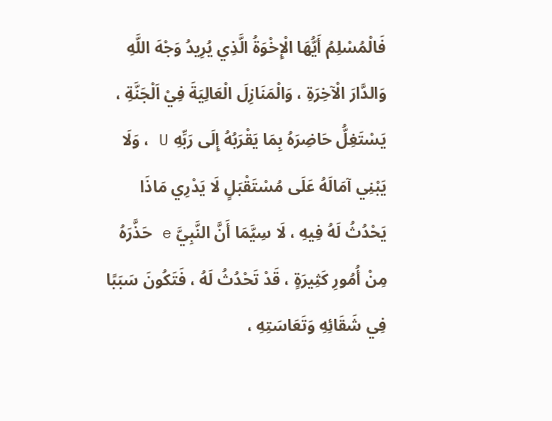فَالْمُسْلِمُ أَيُّهَا الْإِخْوَةُ الَّذِي يُرِيدُ وَجْهَ اللَّهِ وَالدَّارَ الْآخِرَةِ ، وَالْمَنَازِلَ الْعَالِيَةَ فِيْ اَلْجَنَّةِ ، يَسْتَغِلُّ حَاضِرَهُ بِمَا يَقْرَبُهُ إِلَى رَبِّهِ U ، وَلَا يَبْنِي آمَالَهُ عَلَى مُسْتَقْبَلٍ لَا يَدْرِي مَاذَا يَحْدُثُ لَهُ فِيهِ ، لَا سِيَّمَا أَنَّ النَّبِيَّ e حَذَّرَهُ مِنْ أُمُورِ كَثِيرَةٍ ، قَدْ تَحْدُثُ لَهُ ، فَتَكُونَ سَبَبًا فِي شَقَائِهِ وَتَعَاسَتِهِ ،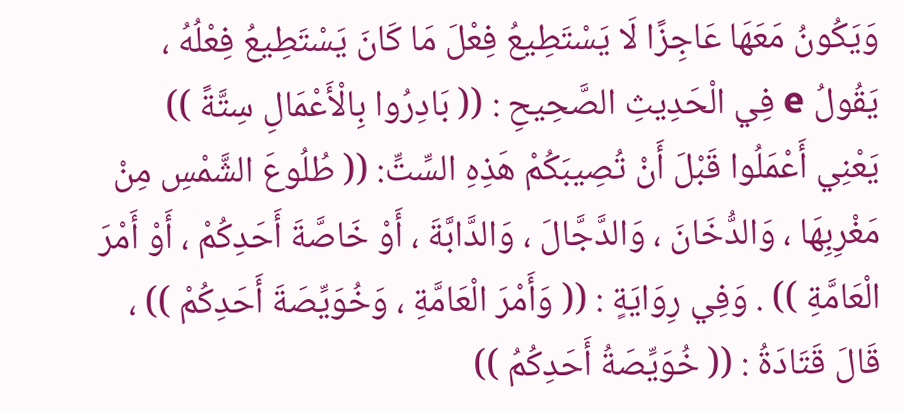وَيَكُونُ مَعَهَا عَاجِزًا لَا يَسْتَطِيعُ فِعْلَ مَا كَانَ يَسْتَطِيعُ فِعْلُهُ ، يَقُولُ e فِي الْحَدِيثِ الصَّحِيحِ : (( بَادِرُوا بِالْأَعْمَالِ سِتَّةً )) يَعْنِي أَعْمَلُوا قَبْلَ أَنْ تُصِيبَكُمْ هَذِهِ السِّتِّ: (( طُلُوعَ الشَّمْسِ مِنْ مَغْرِبِهَا ، وَالدُّخَانَ ، وَالدَّجَّالَ ، وَالدَّابَّةَ ، أَوْ خَاصَّةَ أَحَدِكُمْ ، أَوْ أَمْرَ الْعَامَّةِ )) . وَفِي رِوَايَةٍ : (( وَأَمْرَ الْعَامَّةِ ، وَخُوَيِّصَةَ أَحَدِكُمْ )) ، قَالَ قَتَادَةُ : (( خُوَيِّصَةُ أَحَدِكُمُ ))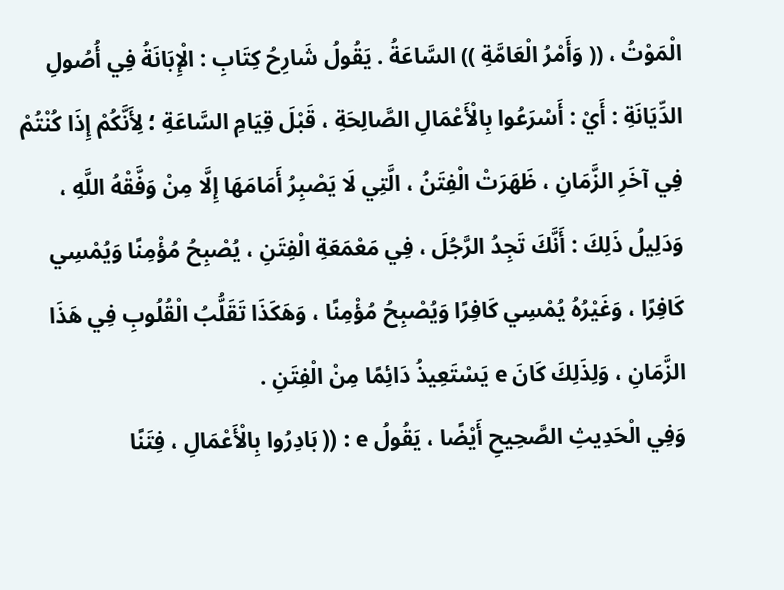الْمَوْتُ ، (( وَأَمْرُ الْعَامَّةِ )) السَّاعَةُ . يَقُولُ شَارِحُ كِتَابِ : الْإِبَانَةُ فِي أُصُولِ الدِّيَانَةِ : أَيْ : أَسْرَعُوا بِالْأَعْمَالِ الصَّالِحَةِ ، قَبْلَ قِيَامِ السَّاعَةِ ؛ لِأَنَّكُمْ إِذَا كُنْتُمْ فِي آخَرِ الزَّمَانِ ، ظَهَرَتْ الْفِتَنُ ، الَّتِي لَا يَصْبِرُ أَمَامَهَا إِلَّا مِنْ وَفَّقْهُ اللَّهِ ، وَدَلِيلُ ذَلِكَ : أَنَّكَ تَجِدُ الرَّجُلَ ، فِي مَعْمَعَةِ الْفِتَنِ ، يُصْبِحُ مُؤْمِنًا وَيُمْسِي كَافِرًا ، وَغَيْرُهُ يُمْسِي كَافِرًا وَيُصْبِحُ مُؤْمِنًا ، وَهَكَذَا تَقَلُّبُ الْقُلُوبِ فِي هَذَا الزَّمَانِ ، وَلِذَلِكَ كَانَ e يَسْتَعِيذُ دَائِمًا مِنْ الْفِتَنِ .
وَفِي الْحَدِيثِ الصَّحِيحِ أَيْضًا ، يَقُولُ e : (( بَادِرُوا بِالْأَعْمَالِ ، فِتَنًا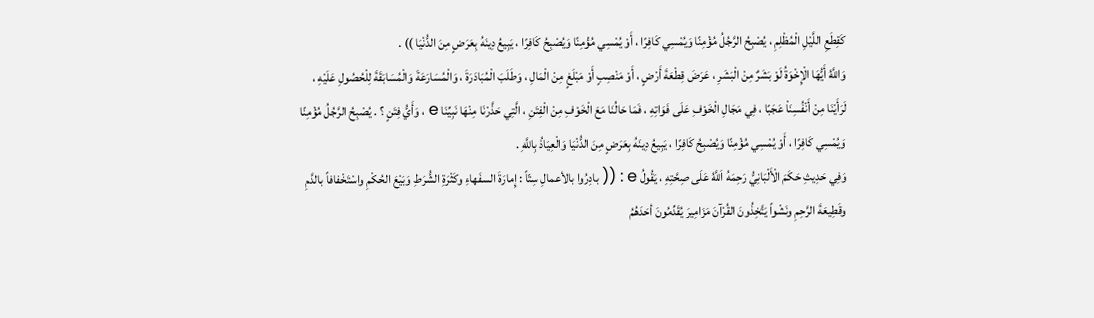كَقِطَعِ اللَّيْلِ الْمُظْلِمِ ، يُصْبِحُ الرَّجُلُ مُؤْمِنًا وَيُمْسِي كَافِرًا ، أَوْ يُمْسِي مُؤْمِنًا وَيُصْبِحُ كَافِرًا ، يَبِيعُ دِينَهُ بِعَرَضٍ مِنَ الدُّنْيَا )) .
وَاللَّهُ أَيُّهَا الْإِخْوَةُ لَوْ بَشَرٌ مِنْ الْبَشَرِ ، عَرَضَ قِطْعَةَ أَرْضٍ ، أَوْ مَنْصِبٍ أَوْ مَبْلَغٍ مِنْ الْمَالِ ، وَطَلَبَ الْمُبَادَرَةَ ، وَالْمُسَارَعَةَ وَالْمُسَابَقَةَ لِلْحُصُولِ عَلَيْهِ ، لَرَأَيْنَا مِنْ أَنْفُسِنَاْ عَجَبًا ، فِي مَجَالِ الْخَوْفِ عَلَى فَوَاتِهِ ، فَمَا حَالُنَا مَعَ الْخَوْفِ مِنْ الْفِتَنِ ، الَّتِي حَذَّرْنَا مِنْهَا نَبِيِّنَا e ، وَأَيُّ فِتَنٍ ؟ . يُصْبِحُ الرَّجُلُ مُؤْمِنًا وَيُمْسِي كَافِرًا ، أَوْ يُمْسِي مُؤْمِنًا وَيُصْبِحُ كَافِرًا ، يَبِيعُ دِينَهُ بِعَرَضٍ مِنَ الدُّنْيَا وَالْعِيَاذُ بِاللَّهِ .
وَفِي حَدِيثِ حَكَمَ الْأَلْبَانِيُّ رَحِمَهُ اَللَّهُ عَلَى صِحَّتِهِ ، يَقُولُ e : (( بادِرُوا بالأعمالِ سِتّاً : إِمارَةَ السفَهاءِ وكَثْرَةِ الشُّرَطِ وَبَيْعَ الحُكْمِ واسْتَخْفافاً بالدَّمِ وقَطِيعَةَ الرَّحِمِ ونَشْواً يَتَّخِذُونَ القُرْآنَ مَزَامِيرَ يُقَدِّمُونَ أحَدَهُمُ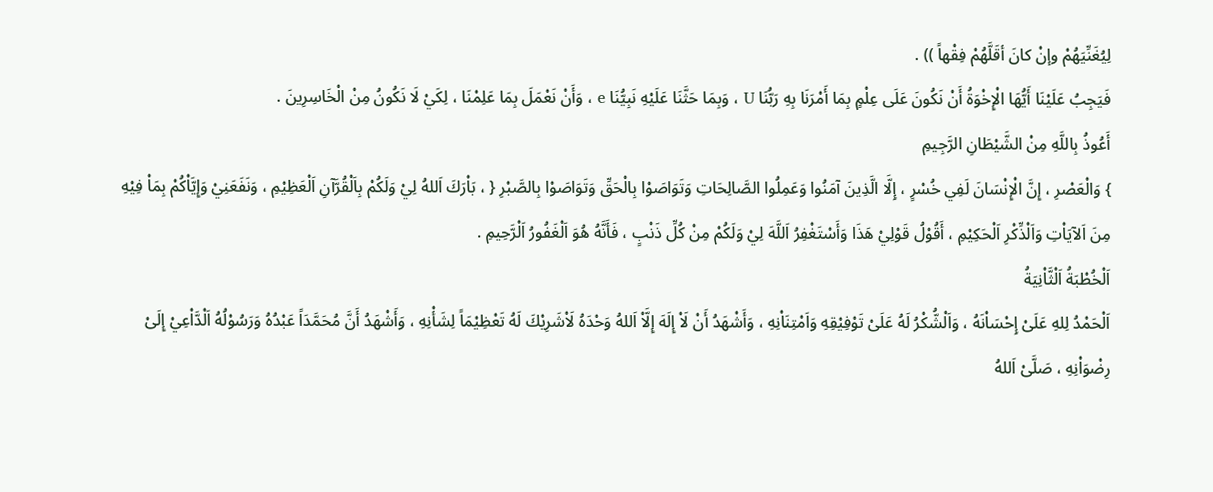لِيُغَنِّيَهُمْ وإنْ كانَ أقَلَّهُمْ فِقْهاً )) .
فَيَجِبُ عَلَيْنَا أَيُّهَا الْإِخْوَةُ أَنْ نَكُونَ عَلَى عِلْمٍ بِمَا أَمْرَنَا بِهِ رَبُّنَا U ، وَبِمَا حَثَّنَا عَلَيْهِ نَبِيُّنَا e ، وَأَنْ نَعْمَلَ بِمَا عَلِمْنَا ، لِكَيْ لَا نَكُونُ مِنْ الْخَاسِرِينَ .
أَعُوذُ بِاللَّهِ مِنْ الشَّيْطَانِ الرَّجِيمِ
} وَالْعَصْرِ ، إِنَّ الْإِنْسَانَ لَفِي خُسْرٍ ، إِلَّا الَّذِينَ آمَنُوا وَعَمِلُوا الصَّالِحَاتِ وَتَوَاصَوْا بِالْحَقِّ وَتَوَاصَوْا بِالصَّبْرِ { ، بَاْرَكَ اَللهُ لِيْ وَلَكُمْ بِاَلْقُرَّآنِ اَلْعَظِيْمِ ، وَنَفَعَنِيْ وَإِيَّاْكُمْ بِمَاْ فِيْهِ مِنَ اَلآيَاْتِ وَاَلْذِّكْرِ اَلْحَكِيْمِ ، أَقُوْلُ قَوْلِيْ هَذَا وَأَسْتَغْفِرُ اَللَّهَ لِيْ وَلَكُمْ مِنْ كُلِّ ذَنْبٍ ، فَأَنَّهُ هُوَ اَلْغَفُورُ اَلْرَّحِيمِ .
اَلْخُطْبَةُ اَلْثَّاْنِيَةُ
اَلْحَمْدُ لِلهِ عَلَىْ إِحْسَاْنَهُ ، وَاَلْشُّكْرُ لَهُ عَلَىْ تَوْفِيْقِهِ وَاَمْتِنَاْنِهِ ، وَأَشْهَدُ أَنْ لَاْ إِلَهَ إِلَّاْ اَللهُ وَحْدَهُ لَاْشَرِيْكَ لَهُ تَعْظِيْمَاً لِشَأْنِهِ ، وَأَشْهَدُ أَنَّ مُحَمَّدَاً عَبْدُهُ وَرَسُوْلُهُ اَلْدَّاْعِيْ إِلَىْ رِضْوَاْنِهِ ، صَلَّىْ اَللهُ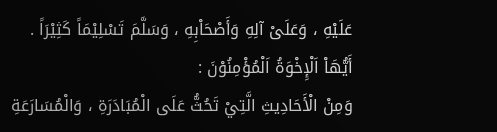عَلَيْهِ ، وَعَلَىْ آلِهِ وَأَصْحَاْبِهِ ، وَسَلَّمَ تَسْلِيْمَاً كَثِيْرَاً .
أَيُّهَاْ اَلْإِخْوَةُ اَلْمُؤْمِنُوْنَ :
وَمِنْ الْأَحَادِيثِ الَّتِيْ تَحُثُّ عَلَى الْمُبَادَرَةِ ، وَالْمُسَارَعَةِ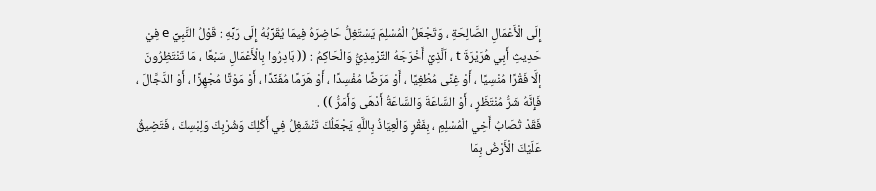إِلَى الْأَعْمَالِ الصَّالِحَةِ ، وَتَجْعَلُ الْمُسْلِمَ يَسْتَغِلُّ حَاضِرَهُ فِيمَا يُقَرِّبُهُ إِلَى رَبِّهِ : قَوْلُ النَّبِيِّ e فِيْ حَدِيثِ أَبِي هُرَيْرَةَ t ، اَلَّذِيْ أَخْرَجَهُ التِّرْمِذِيُّ وَالْحَاكِمُ : (( بَادِرُوا بِالْأَعْمَالِ سَبْعًا ، مَا تَنْتَظِرُونَ إلَّا فَقْرًا مُنْسِيًا ، أَوْ غِنًى مُطْغِيًا ، أَوْ مَرَضًا مُفْسِدًا ، أَوْ هَرَمًا مُفَنِّدًا ، أَوْ مَوْتًا مُجْهِزًا ، أَوْ الدَّجَّالَ ، فَإِنَّهُ شَرُّ مُنْتَظَرٍ ، أَوْ السَّاعَةَ وَالسَّاعَةُ أَدْهَى وَأَمَرُّ )) .
فَقَدْ تُصَابُ أَخِي الْمُسْلِمِ ، بِفَقْرٍ وَالْعِيَاذُ بِاللَّهِ يَجْعَلُكَ تَنْشَغِلُ فِي أَكْلِكَ وَشُرْبِكَ وَلِبْسِكَ ، فَتَضِيقُ عَلَيْكَ الْأَرْضُ بِمَا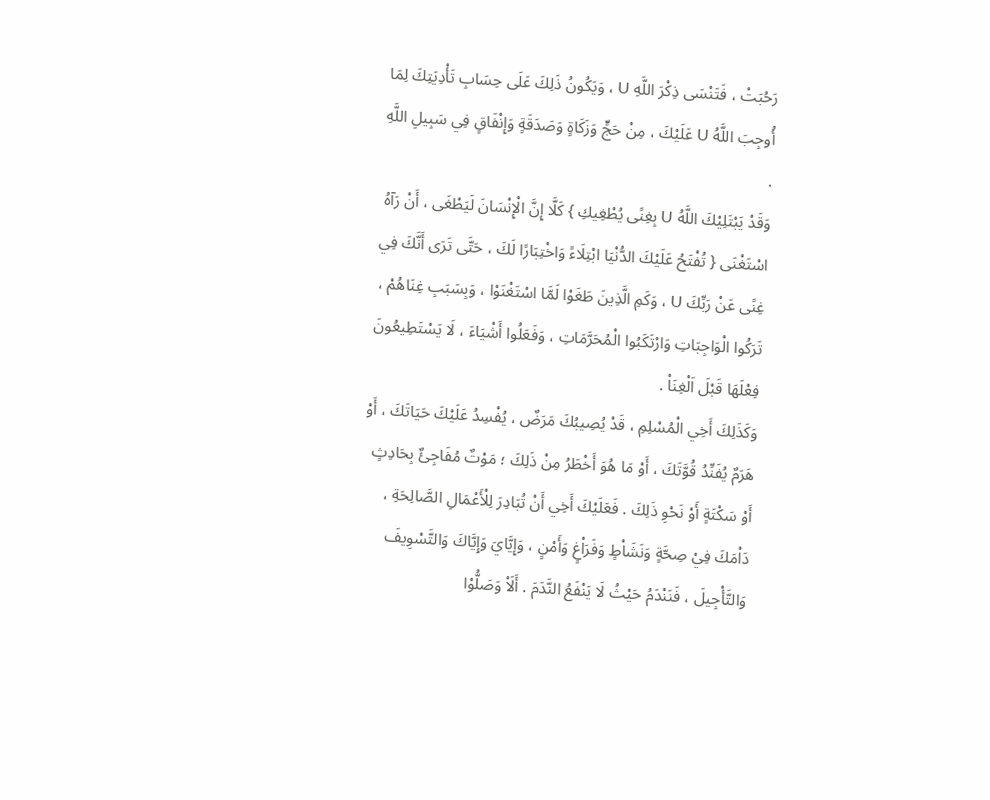رَحُبَتْ ، فَتَنْسَى ذِكْرَ اللَّهِ U ، وَيَكُونُ ذَلِكَ عَلَى حِسَابِ تَأْدِيَتِكَ لِمَا أُوجِبَ اللَّهُ U عَلَيْكَ ، مِنْ حَجٍّ وَزَكَاةٍ وَصَدَقَةٍ وَإِنْفَاقٍ فِي سَبِيلِ اللَّهِ .
وَقَدْ يَبْتَلِيْكَ اللَّهُ U بِغِنًى يُطْغِيكِ } كَلَّا إِنَّ الْإِنْسَانَ لَيَطْغَى ، أَنْ رَآهُ اسْتَغْنَى { تُفْتَحُ عَلَيْكَ الدُّنْيَا ابْتِلَاءً وَاخْتِبَارًا لَكَ ، حَتَّى تَرَى أَنَّكَ فِي غِنًى عَنْ رَبِّكَ U ، وَكَمِ الَّذِينَ طَغَوْا لَمَّا اسْتَغْنَوْا ، وَبِسَبَبِ غِنَاهُمْ ، تَرَكُوا الْوَاجِبَاتِ وَارْتَكَبُوا الْمُحَرَّمَاتِ ، وَفَعَلُوا أَشْيَاءَ ، لَا يَسْتَطِيعُونَ فِعْلَهَا قَبْلَ اَلْغِنَاْ .
وَكَذَلِكَ أَخِي الْمُسْلِمِ ، قَدْ يُصِيبُكَ مَرَضٌ ، يُفْسِدُ عَلَيْكَ حَيَاتَكَ ، أَوْ هَرَمٌ يُفَنِّدُ قُوَّتَكَ ، أَوْ مَا هُوَ أَخْطَرُ مِنْ ذَلِكَ ؛ مَوْتٌ مُفَاجِئٌ بِحَادِثٍ أَوْ سَكْتَةٍ أَوْ نَحْوِ ذَلِكَ . فَعَلَيْكَ أَخِي أَنْ تُبَادِرَ لِلْأَعْمَالِ الصَّالِحَةِ ، دَاْمَكَ فِيْ صِحَّةٍ وَنَشَاْطٍ وَفَرَاْغٍ وَأَمْنٍ ، وَإِيَّايَ وَإِيَّاكَ وَالتَّسْوِيفَ وَالتَّأْجِيلَ ، فَنَنْدَمُ حَيْثُ لَا يَنْفَعُ النَّدَمَ . أَلَاْ وَصَلُّوْا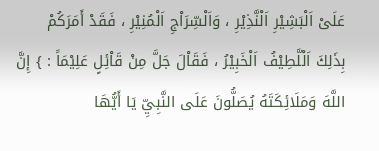عَلَىْ اَلْبَشِيْرِ اَلْنَّذِيْرِ ، وَاَلْسِّرَاْجِ اَلْمُنِيْرِ ، فَقَدْ أَمَرَكُمْ بِذَلِكَ اَلْلَّطِيْفُ اَلْخَبِيْرُ ، فَقَاْلَ جَلَّ مِنْ قَاْئِلٍ عَلِيْمَاً : } إِنَّ اللَّهَ وَمَلَائِكَتَهُ يُصَلُّونَ عَلَى النَّبِيِّ يَا أَيُّهَا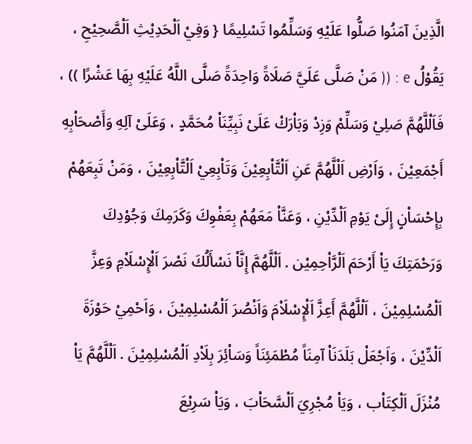الَّذِينَ آمَنُوا صَلُّوا عَلَيْهِ وَسَلِّمُوا تَسْلِيمًا { وَفِيْ اَلْحَدِيْثِ اَلْصَّحِيْحِ ، يَقُوْلُ e : (( مَنْ صَلَّى عَلَيَّ صَلَاةً وَاحِدَةً صَلَّى اللَّهُ عَلَيْهِ بِهَا عَشْرًا )) ، فَاَلْلَّهُمَّ صَلِيْ وَسَلِّمْ وَزِدْ وَبَاْرَكْ عَلَىْ نَبِيِّنَاْ مُحَمَّدٍ ، وَعَلَىْ آلِهِ وَأَصْحَاْبِهِ أَجْمَعِيْنَ ، وَاَرْضِ اَلْلَّهُمَّ عَنِ اَلْتَّاْبِعِيْنَ وَتَاْبِعِيْ اَلْتَّاْبِعِيْنَ ، وَمَنْ تَبِعَهُمْ بِإِحْسَاْنٍ إِلَىْ يَوْمِ اَلْدِّيْنِ ، وَعَنَّاْ مَعَهُمْ بِعَفْوِكَ وَكَرَمِكَ وَجُوْدِكَ وَرَحْمَتِكَ يَاْ أَرْحَمَ اَلْرَّاْحِمِيْن . اَلْلَّهُمَّ إِنَّاْ نَسْأَلُكَ نَصْرَ اَلْإِسْلَاْمِ وَعِزَّ اَلْمُسْلِمِيْنَ ، اَلْلَّهُمَّ أَعِزَّ اَلْإِسْلَاْمَ وَاَنْصُرَ اَلْمُسْلِمِيْنَ ، وَاَحْمِيْ حَوْزَةَ اَلْدِّيْنَ ، وَاَجْعَلْ بَلَدَنَاْ آمِنَاً مُطْمَئِنَاً وَسَاْئِرَ بِلَاْدِ اَلْمُسْلِمِيْنَ . اَلْلَّهُمَّ يَاْ مُنْزَلَ اَلْكِتَاْب ، وَيَاْ مُجْرِيَ اَلْسَّحَاْبَ ، وَيَاْ سَرِيْعَ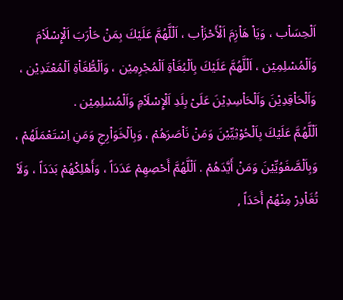اَلْحِسَاْب ، وَيَاْ هَاْزِمَ اَلْأَحْزَاْب ، اَلْلَّهُمَّ عَلَيْكَ بِمَنْ حَاْرَبَ اَلْإِسْلَاْمَ وَاَلْمُسْلِمِيْن ، اَلْلَّهُمَّ عَلَيْكَ بِاَلْبُغَاْةِ اَلْمُجْرِمِيْن ، وَاَلْطُّغَاْةِ اَلْمُعْتَدِيْن ، وَاَلْحَاْقِدِيْنَ وَاَلْحَاْسِدِيْنَ عَلَىْ بِلَدِ اَلْإِسْلَاْمِ وَاَلْمُسْلِمِيْن .
اَلْلَّهُمَّ عَلَيْكَ بِاَلْحُوْثِيِّيْنَ وَمَنْ نَاْصَرَهُمْ ، وَبِاَلْخَوَاْرِجِ وَمَنِ اِسْتَعْمَلَهُمْ ، وَبِاَلْصَّفَوُيِّيْنَ وَمَنْ أَيَّدَهُمْ . اَلْلَّهُمَّ أَحْصِهِمْ عَدَدَاً ، وَأَهْلِكْهُمْ بَدَدَاً ، وَلَاْ تُغَاْدِرْ مِنْهُمْ أَحَدَاً ,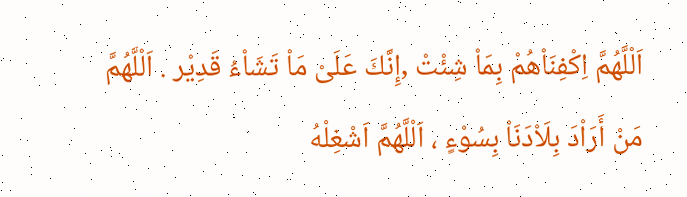اَلْلَّهُمَّ اِكْفِنَاْهُمْ بِمَاْ شِئْتْ ,إِنَّكَ عَلَىْ مَاْ تَشَاْءُ قَدِيْر . اَلْلَّهُمَّ مَنْ أَرَاْدَ بِلَاْدَنَاْ بِسُوْءٍ ، اَلْلَّهُمَّ اَشْغِلْهُ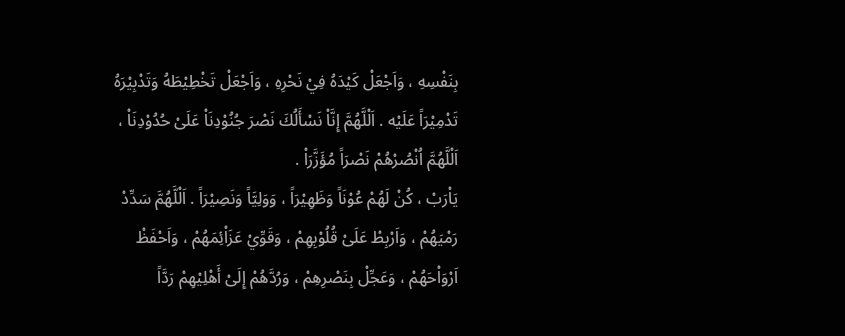بِنَفْسِهِ ، وَاَجْعَلْ كَيْدَهُ فِيْ نَحْرِهِ ، وَاَجْعَلْ تَخْطِيْطَهُ وَتَدْبِيْرَهُ تَدْمِيْرَاً عَلَيْه . اَلْلَّهُمَّ إِنَّاْ نَسْأَلُكَ نَصْرَ جُنُوْدِنَاْ عَلَىْ حُدُوْدِنَاْ ، اَلْلَّهُمَّ اُنْصُرْهُمْ نَصْرَاً مُؤَزَّرَاْ .
يَاْرَبْ ، كُنْ لَهُمْ عُوْنَاً وَظَهِيْرَاً ، وَوَلِيَّاً وَنَصِيْرَاً . اَلْلَّهُمَّ سَدِّدْ رَمْيَهُمْ ، وَاَرْبِطْ عَلَىْ قُلُوْبِهِمْ ، وَقَوِّيْ عَزَاْئِمَهُمْ ، وَاَحْفَظْ اَرْوَاْحَهُمْ ، وَعَجِّلْ بِنَصْرِهِمْ ، وَرُدَّهُمْ إِلَىْ أَهْلِيْهِمْ رَدَّاً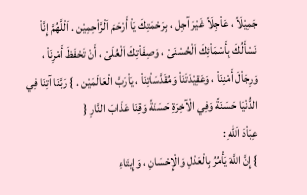جَمِيْلَاً ، عَاْجِلَاً غَيْرَ آجِل ، بِرَحْمَتِكَ يَاْ أَرْحَمَ اَلْرَّاْحِمِيْن . اَلْلَّهُمَّ إِنَّاْ نَسْأَلُكَ بِأَسْمَاْئِكَ اَلْحُسْنَىْ ، وَصِفَاْتِكَ اَلْعُلَىْ ، أَنْ تَحْفَظَ أَمْرِنَاْ ، وَرِجَاْلَ أَمْنِنَاْ ، وَعَقِيْدَتَنَاْ وَمُقَدَّسَاْتِنَاْ ، يَاْرَبَّ الْعَالَمَيْن . } رَبَّنَا آتِنَا فِي الدُّنْيَا حَسَنَةً وَفِي الْآخِرَةِ حَسَنَةً وَقِنَا عَذَابَ النَّارِ {
عِبَاْدَ اَللهِ :
} إِنَّ اللَّهَ يَأْمُرُ بِالْعَدْلِ وَالْإِحْسَانِ ، وَإِيتَاءِ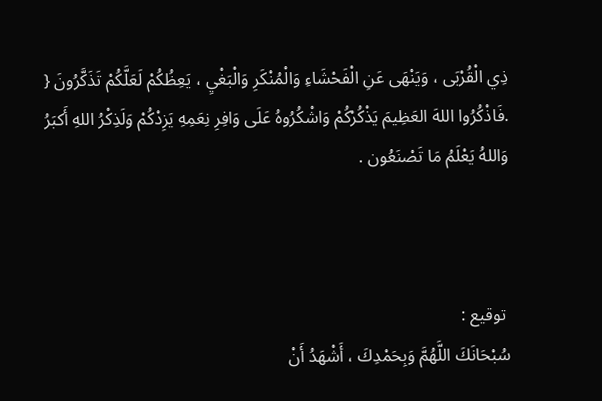ذِي الْقُرْبَى ، وَيَنْهَى عَنِ الْفَحْشَاءِ وَالْمُنْكَرِ وَالْبَغْيِ ، يَعِظُكُمْ لَعَلَّكُمْ تَذَكَّرُونَ { .فَاذْكُرُوا اللهَ العَظِيمَ يَذْكُرْكُمْ وَاشْكُرُوهُ عَلَى وَافِرِ نِعَمِهِ يَزِدْكُمْ وَلَذِكْرُ اللهِ أَكبَرُ وَاللهُ يَعْلَمُ مَا تَصْنَعُون .



 توقيع :
سُبْحَانَكَ اللَّهُمَّ وَبِحَمْدِكَ ، أَشْهَدُ أَنْ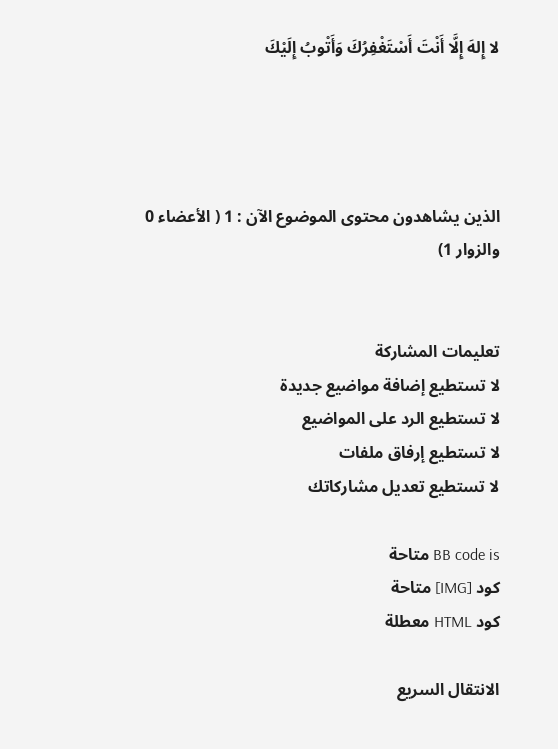لا إِلهَ إِلَّا أَنْتَ أَسْتَغْفِرُكَ وَأَتْوبُ إِلَيْكَ




الذين يشاهدون محتوى الموضوع الآن : 1 ( الأعضاء 0 والزوار 1)


تعليمات المشاركة
لا تستطيع إضافة مواضيع جديدة
لا تستطيع الرد على المواضيع
لا تستطيع إرفاق ملفات
لا تستطيع تعديل مشاركاتك

BB code is متاحة
كود [IMG] متاحة
كود HTML معطلة

الانتقال السريع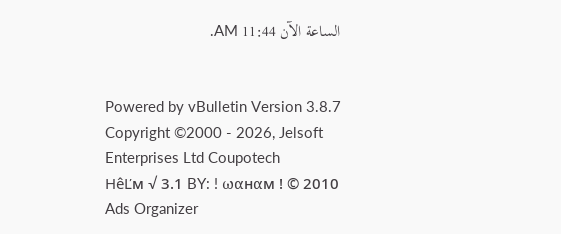الساعة الآن 11:44 AM.


Powered by vBulletin Version 3.8.7
Copyright ©2000 - 2026, Jelsoft Enterprises Ltd Coupotech
HêĽм √ 3.1 BY: ! ωαнαм ! © 2010
Ads Organizer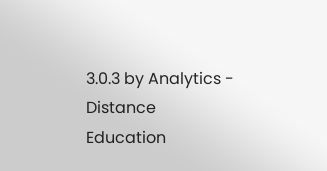3.0.3 by Analytics - Distance Education